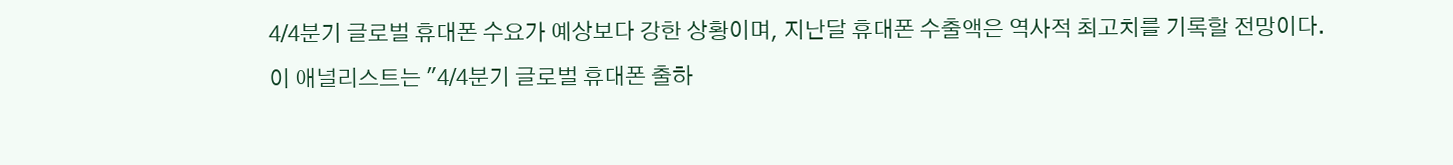4/4분기 글로벌 휴대폰 수요가 예상보다 강한 상황이며, 지난달 휴대폰 수출액은 역사적 최고치를 기록할 전망이다.
이 애널리스트는 "4/4분기 글로벌 휴대폰 출하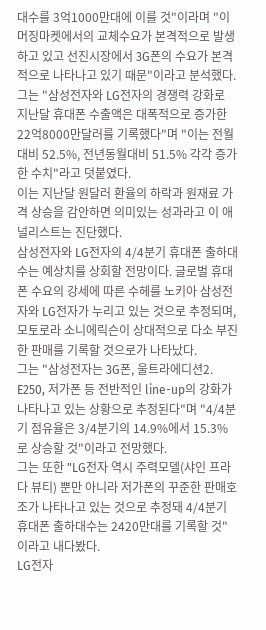대수를 3억1000만대에 이를 것"이라며 "이머징마켓에서의 교체수요가 본격적으로 발생하고 있고 선진시장에서 3G폰의 수요가 본격적으로 나타나고 있기 때문"이라고 분석했다.
그는 "삼성전자와 LG전자의 경쟁력 강화로 지난달 휴대폰 수출액은 대폭적으로 증가한 22억8000만달러를 기록했다"며 "이는 전월대비 52.5%, 전년동월대비 51.5% 각각 증가한 수치"라고 덧붙였다.
이는 지난달 원달러 환율의 하락과 원재료 가격 상승을 감안하면 의미있는 성과라고 이 애널리스트는 진단했다.
삼성전자와 LG전자의 4/4분기 휴대폰 출하대수는 예상치를 상회할 전망이다. 글로벌 휴대폰 수요의 강세에 따른 수헤를 노키아 삼성전자와 LG전자가 누리고 있는 것으로 추정되며, 모토로라 소니에릭슨이 상대적으로 다소 부진한 판매를 기록할 것으로가 나타났다.
그는 "삼성전자는 3G폰, 울트라에디션2. E250, 저가폰 등 전반적인 line-up의 강화가 나타나고 있는 상황으로 추정된다"며 "4/4분기 점유율은 3/4분기의 14.9%에서 15.3%로 상승할 것"이라고 전망했다.
그는 또한 "LG전자 역시 주력모델(샤인 프라다 뷰티) 뿐만 아니라 저가폰의 꾸준한 판매호조가 나타나고 있는 것으로 추정돼 4/4분기 휴대폰 출하대수는 2420만대를 기록할 것"이라고 내다봤다.
LG전자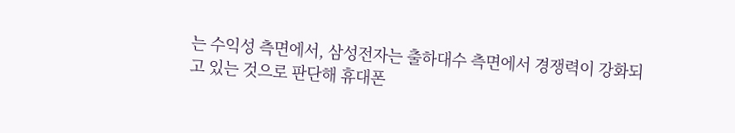는 수익성 측면에서, 삼성전자는 출하대수 측면에서 경쟁력이 강화되고 있는 것으로 판단해 휴대폰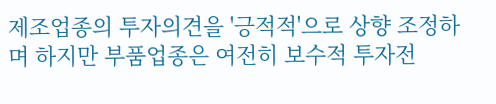제조업종의 투자의견을 '긍적적'으로 상향 조정하며 하지만 부품업종은 여전히 보수적 투자전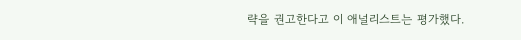략을 권고한다고 이 애널리스트는 평가했다.